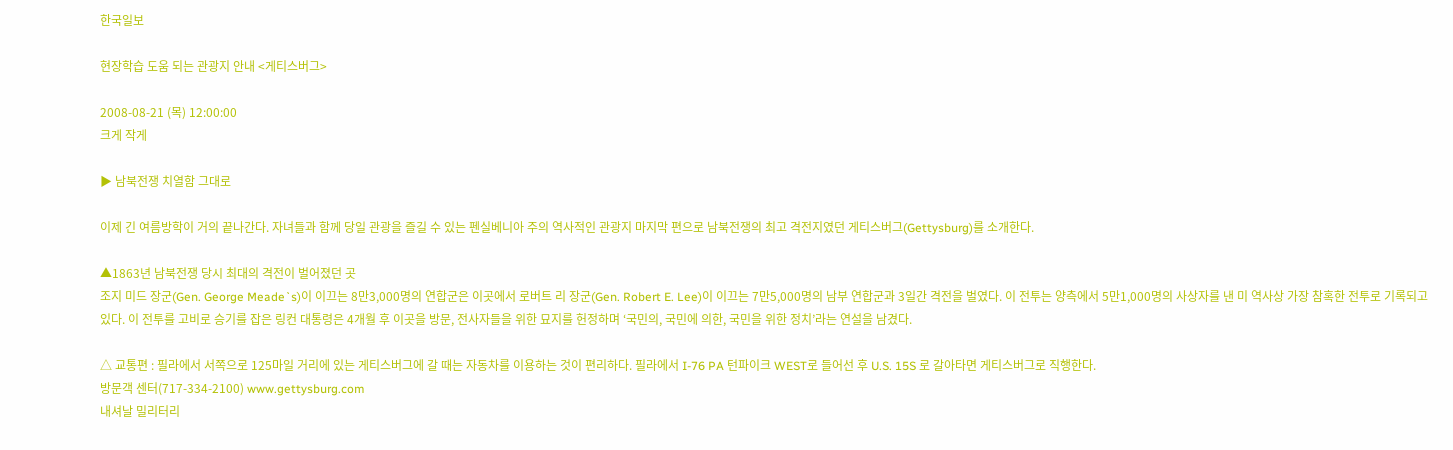한국일보

현장학습 도움 되는 관광지 안내 <게티스버그>

2008-08-21 (목) 12:00:00
크게 작게

▶ 남북전쟁 치열함 그대로

이제 긴 여름방학이 거의 끝나간다. 자녀들과 함께 당일 관광을 즐길 수 있는 펜실베니아 주의 역사적인 관광지 마지막 편으로 남북전쟁의 최고 격전지였던 게티스버그(Gettysburg)를 소개한다.

▲1863년 남북전쟁 당시 최대의 격전이 벌어졌던 곳
조지 미드 장군(Gen. George Meade`s)이 이끄는 8만3,000명의 연합군은 이곳에서 로버트 리 장군(Gen. Robert E. Lee)이 이끄는 7만5,000명의 남부 연합군과 3일간 격전을 벌였다. 이 전투는 양측에서 5만1,000명의 사상자를 낸 미 역사상 가장 참혹한 전투로 기록되고 있다. 이 전투를 고비로 승기를 잡은 링컨 대통령은 4개월 후 이곳을 방문, 전사자들을 위한 묘지를 헌정하며 ‘국민의, 국민에 의한, 국민을 위한 정치’라는 연설을 남겼다.

△ 교통편 : 필라에서 서쪽으로 125마일 거리에 있는 게티스버그에 갈 때는 자동차를 이용하는 것이 편리하다. 필라에서 I-76 PA 턴파이크 WEST로 들어선 후 U.S. 15S 로 갈아타면 게티스버그로 직행한다.
방문객 센터(717-334-2100) www.gettysburg.com
내셔날 밀리터리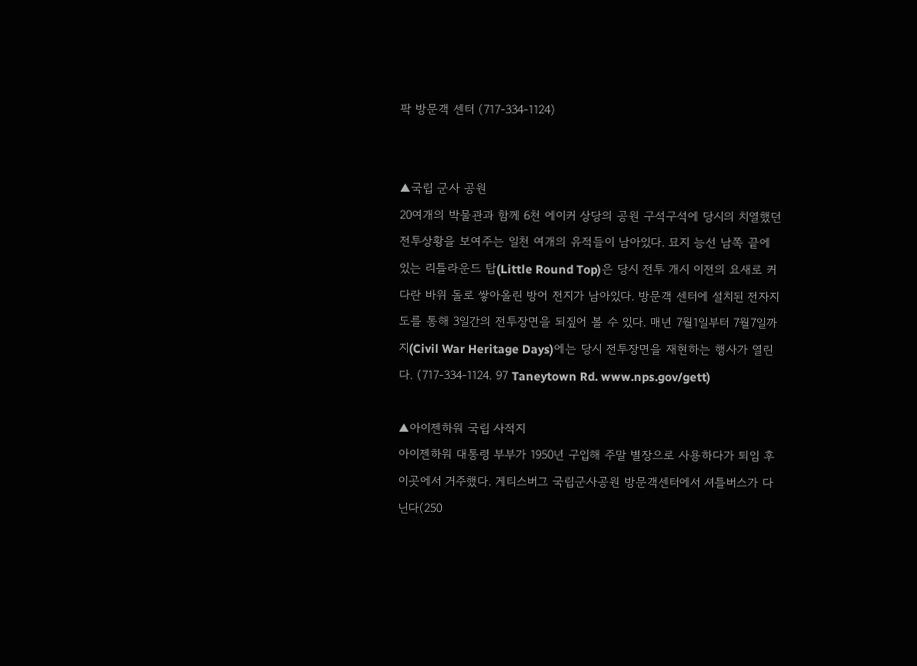팍 방문객 센터 (717-334-1124)


▲국립 군사 공원
20여개의 박물관과 함께 6천 에이커 상당의 공원 구석구석에 당시의 치열했던 전투상황을 보여주는 일천 여개의 유적들이 남아있다. 묘지 능선 남쪽 끝에 있는 리틀라운드 탑(Little Round Top)은 당시 전투 개시 이전의 요새로 커다란 바위 돌로 쌓아올린 방어 전지가 남아있다. 방문객 센터에 설치된 전자지도를 통해 3일간의 전투장면을 되짚어 볼 수 있다. 매년 7월1일부터 7월7일까지(Civil War Heritage Days)에는 당시 전투장면을 재현하는 행사가 열린다. (717-334-1124. 97 Taneytown Rd. www.nps.gov/gett)

▲아이젠하워 국립 사적지
아이젠하워 대통령 부부가 1950년 구입해 주말 별장으로 사용하다가 퇴임 후 이곳에서 거주했다. 게티스버그 국립군사공원 방문객센터에서 셔틀버스가 다닌다(250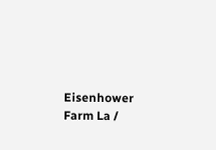Eisenhower Farm La /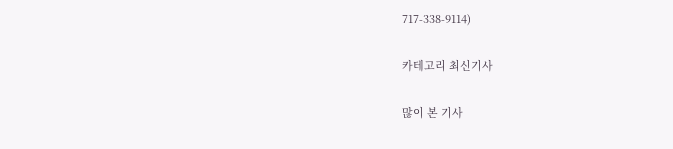717-338-9114)

카테고리 최신기사

많이 본 기사